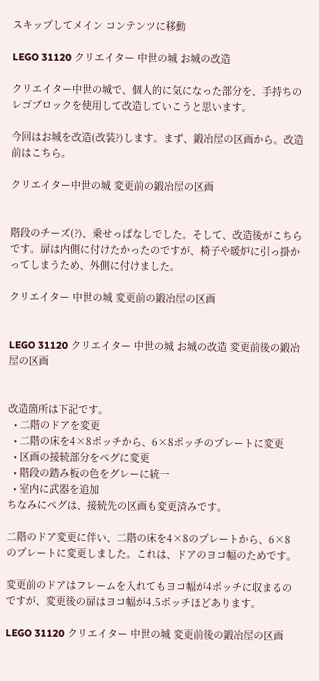スキップしてメイン コンテンツに移動

LEGO 31120 クリエイター 中世の城 お城の改造

クリエイター中世の城で、個人的に気になった部分を、手持ちのレゴブロックを使用して改造していこうと思います。

今回はお城を改造(改装?)します。まず、鍛冶屋の区画から。改造前はこちら。

クリエイター中世の城 変更前の鍛冶屋の区画


階段のチーズ(?)、乗せっぱなしでした。そして、改造後がこちらです。扉は内側に付けたかったのですが、椅子や暖炉に引っ掛かってしまうため、外側に付けました。

クリエイター 中世の城 変更前の鍛冶屋の区画


LEGO 31120 クリエイター 中世の城 お城の改造 変更前後の鍛冶屋の区画


改造箇所は下記です。
  • 二階のドアを変更
  • 二階の床を4×8ポッチから、6×8ポッチのプレートに変更
  • 区画の接続部分をペグに変更
  • 階段の踏み板の色をグレーに統一
  • 室内に武器を追加
ちなみにペグは、接続先の区画も変更済みです。

二階のドア変更に伴い、二階の床を4×8のプレートから、6×8のプレートに変更しました。これは、ドアのヨコ幅のためです。

変更前のドアはフレームを入れてもヨコ幅が4ポッチに収まるのですが、変更後の扉はヨコ幅が4.5ポッチほどあります。

LEGO 31120 クリエイター 中世の城 変更前後の鍛冶屋の区画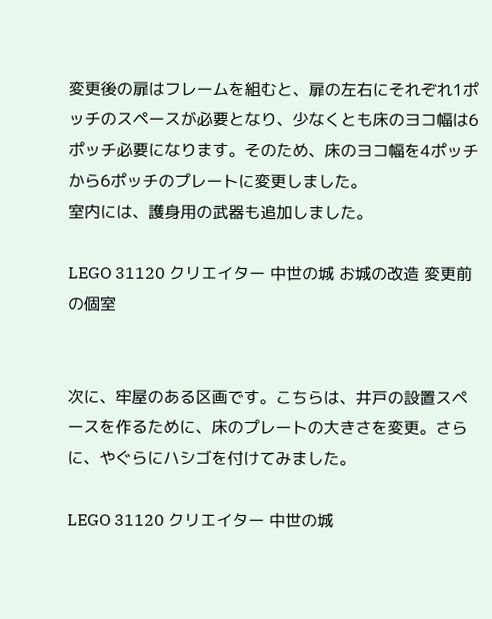変更後の扉はフレームを組むと、扉の左右にそれぞれ1ポッチのスペースが必要となり、少なくとも床のヨコ幅は6ポッチ必要になります。そのため、床のヨコ幅を4ポッチから6ポッチのプレートに変更しました。
室内には、護身用の武器も追加しました。

LEGO 31120 クリエイター 中世の城 お城の改造 変更前の個室


次に、牢屋のある区画です。こちらは、井戸の設置スペースを作るために、床のプレートの大きさを変更。さらに、やぐらにハシゴを付けてみました。

LEGO 31120 クリエイター 中世の城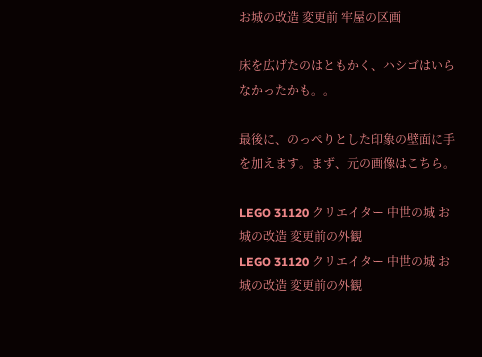お城の改造 変更前 牢屋の区画

床を広げたのはともかく、ハシゴはいらなかったかも。。

最後に、のっぺりとした印象の壁面に手を加えます。まず、元の画像はこちら。

LEGO 31120 クリエイター 中世の城 お城の改造 変更前の外観
LEGO 31120 クリエイター 中世の城 お城の改造 変更前の外観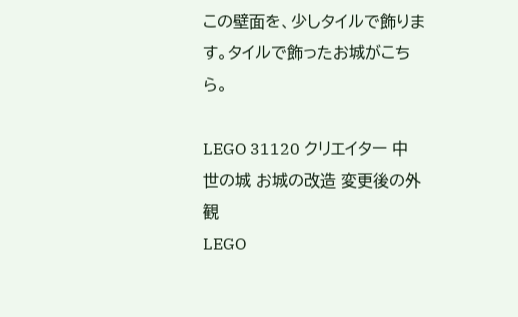この壁面を、少しタイルで飾ります。タイルで飾ったお城がこちら。

LEGO 31120 クリエイター 中世の城 お城の改造 変更後の外観
LEGO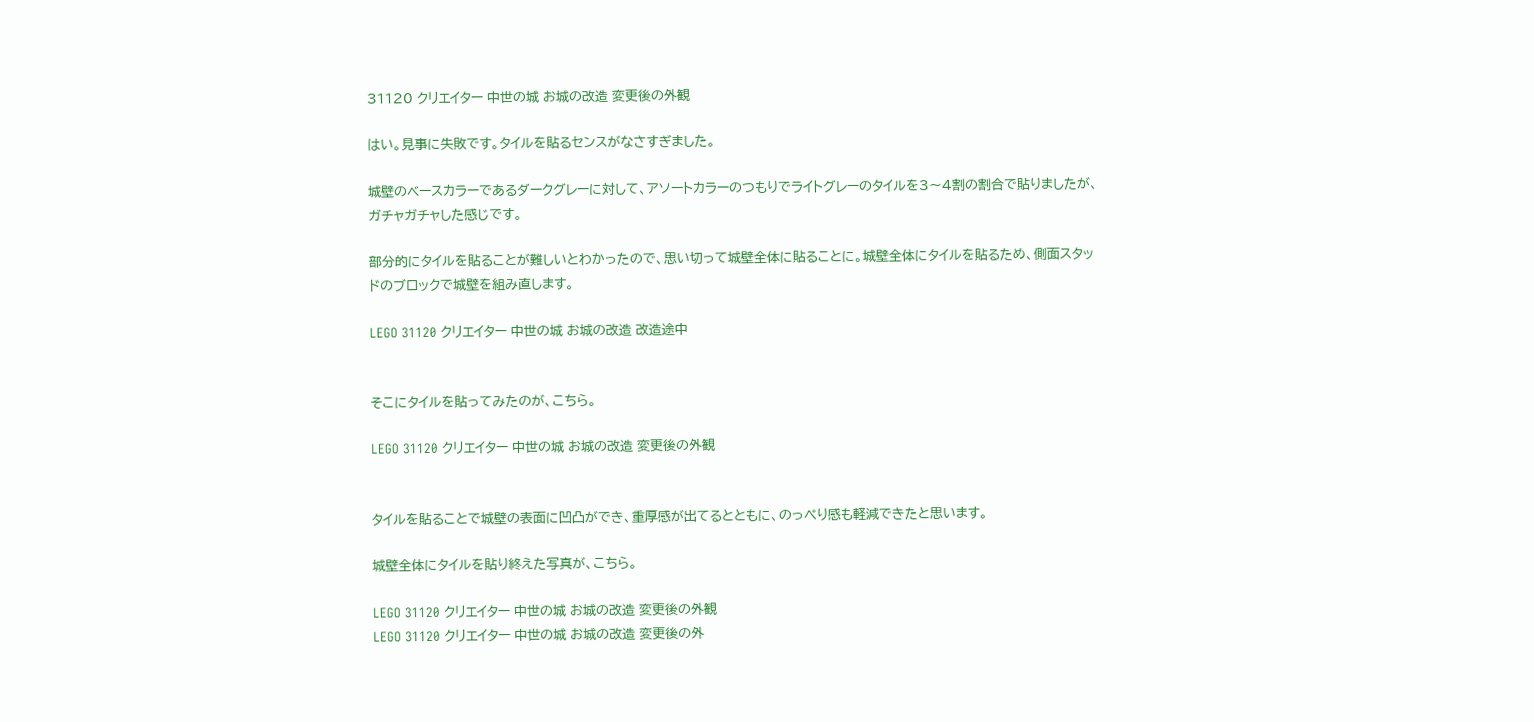31120 クリエイター 中世の城 お城の改造 変更後の外観

はい。見事に失敗です。タイルを貼るセンスがなさすぎました。

城壁のベースカラーであるダークグレーに対して、アソートカラーのつもりでライトグレーのタイルを3〜4割の割合で貼りましたが、ガチャガチャした感じです。

部分的にタイルを貼ることが難しいとわかったので、思い切って城壁全体に貼ることに。城壁全体にタイルを貼るため、側面スタッドのブロックで城壁を組み直します。

LEGO 31120 クリエイター 中世の城 お城の改造 改造途中


そこにタイルを貼ってみたのが、こちら。

LEGO 31120 クリエイター 中世の城 お城の改造 変更後の外観


タイルを貼ることで城壁の表面に凹凸ができ、重厚感が出てるとともに、のっぺり感も軽減できたと思います。

城壁全体にタイルを貼り終えた写真が、こちら。

LEGO 31120 クリエイター 中世の城 お城の改造 変更後の外観
LEGO 31120 クリエイター 中世の城 お城の改造 変更後の外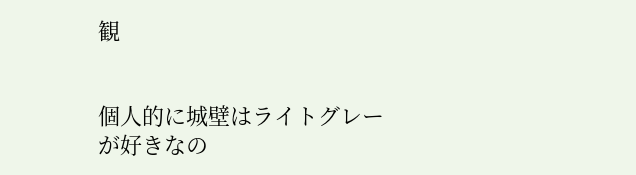観


個人的に城壁はライトグレーが好きなの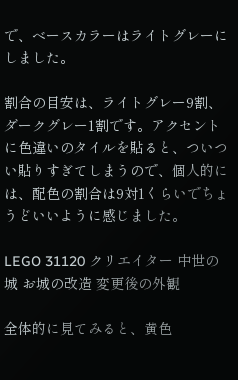で、ベースカラーはライトグレーにしました。

割合の目安は、ライトグレー9割、ダークグレー1割です。アクセントに色違いのタイルを貼ると、ついつい貼りすぎてしまうので、個人的には、配色の割合は9対1くらいでちょうどいいように感じました。

LEGO 31120 クリエイター 中世の城 お城の改造 変更後の外観

全体的に見てみると、黄色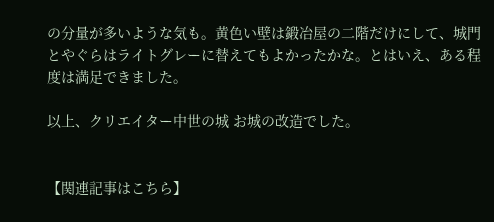の分量が多いような気も。黄色い壁は鍛冶屋の二階だけにして、城門とやぐらはライトグレーに替えてもよかったかな。とはいえ、ある程度は満足できました。

以上、クリエイター中世の城 お城の改造でした。


【関連記事はこちら】